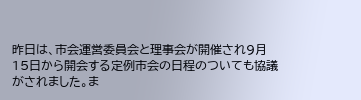昨日は、市会運営委員会と理事会が開催され9月15日から開会する定例市会の日程のついても協議がされました。ま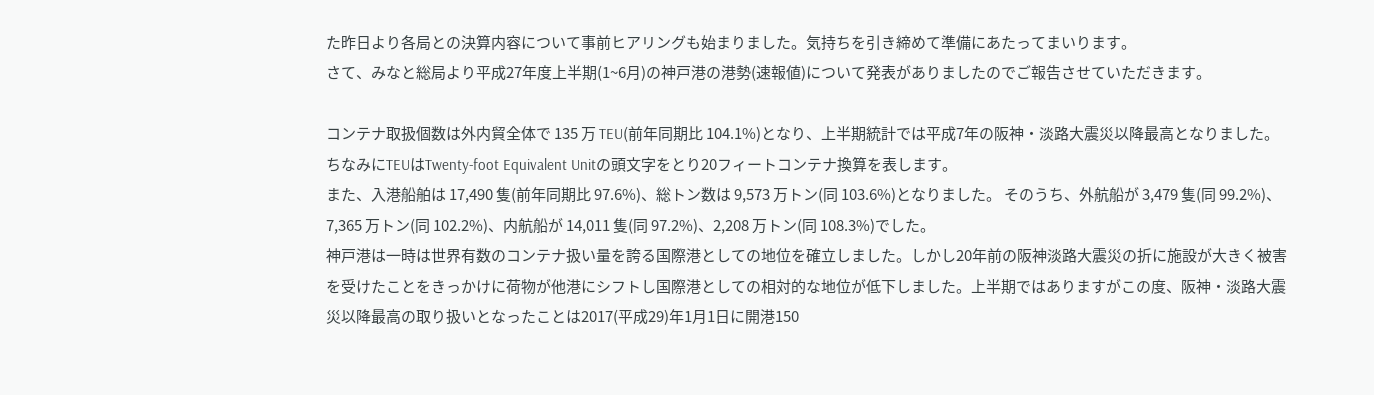た昨日より各局との決算内容について事前ヒアリングも始まりました。気持ちを引き締めて準備にあたってまいります。
さて、みなと総局より平成27年度上半期(1~6月)の神戸港の港勢(速報値)について発表がありましたのでご報告させていただきます。

コンテナ取扱個数は外内貿全体で 135 万 TEU(前年同期比 104.1%)となり、上半期統計では平成7年の阪神・淡路大震災以降最高となりました。 ちなみにTEUはTwenty-foot Equivalent Unitの頭文字をとり20フィートコンテナ換算を表します。
また、入港船舶は 17,490 隻(前年同期比 97.6%)、総トン数は 9,573 万トン(同 103.6%)となりました。 そのうち、外航船が 3,479 隻(同 99.2%)、7,365 万トン(同 102.2%)、内航船が 14,011 隻(同 97.2%)、2,208 万トン(同 108.3%)でした。
神戸港は一時は世界有数のコンテナ扱い量を誇る国際港としての地位を確立しました。しかし20年前の阪神淡路大震災の折に施設が大きく被害を受けたことをきっかけに荷物が他港にシフトし国際港としての相対的な地位が低下しました。上半期ではありますがこの度、阪神・淡路大震災以降最高の取り扱いとなったことは2017(平成29)年1月1日に開港150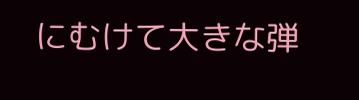にむけて大きな弾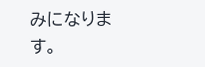みになります。